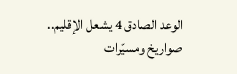الوعد الصادق 4 يشعل الإقليم.. صواريخ ومسيّرات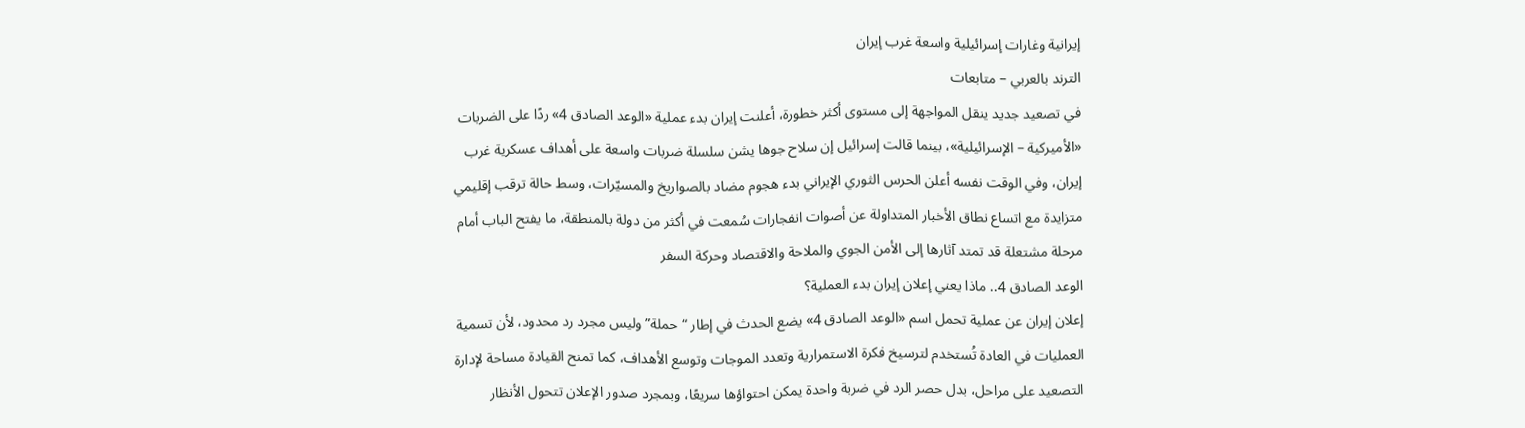إيرانية وغارات إسرائيلية واسعة غرب إيران
الترند بالعربي – متابعات
في تصعيد جديد ينقل المواجهة إلى مستوى أكثر خطورة، أعلنت إيران بدء عملية «الوعد الصادق 4» ردًا على الضربات «الأميركية – الإسرائيلية»، بينما قالت إسرائيل إن سلاح جوها يشن سلسلة ضربات واسعة على أهداف عسكرية غرب إيران، وفي الوقت نفسه أعلن الحرس الثوري الإيراني بدء هجوم مضاد بالصواريخ والمسيّرات، وسط حالة ترقب إقليمي متزايدة مع اتساع نطاق الأخبار المتداولة عن أصوات انفجارات سُمعت في أكثر من دولة بالمنطقة، ما يفتح الباب أمام مرحلة مشتعلة قد تمتد آثارها إلى الأمن الجوي والملاحة والاقتصاد وحركة السفر
الوعد الصادق 4.. ماذا يعني إعلان إيران بدء العملية؟
إعلان إيران عن عملية تحمل اسم «الوعد الصادق 4» يضع الحدث في إطار “حملة” وليس مجرد رد محدود، لأن تسمية العمليات في العادة تُستخدم لترسيخ فكرة الاستمرارية وتعدد الموجات وتوسع الأهداف، كما تمنح القيادة مساحة لإدارة التصعيد على مراحل، بدل حصر الرد في ضربة واحدة يمكن احتواؤها سريعًا، وبمجرد صدور الإعلان تتحول الأنظار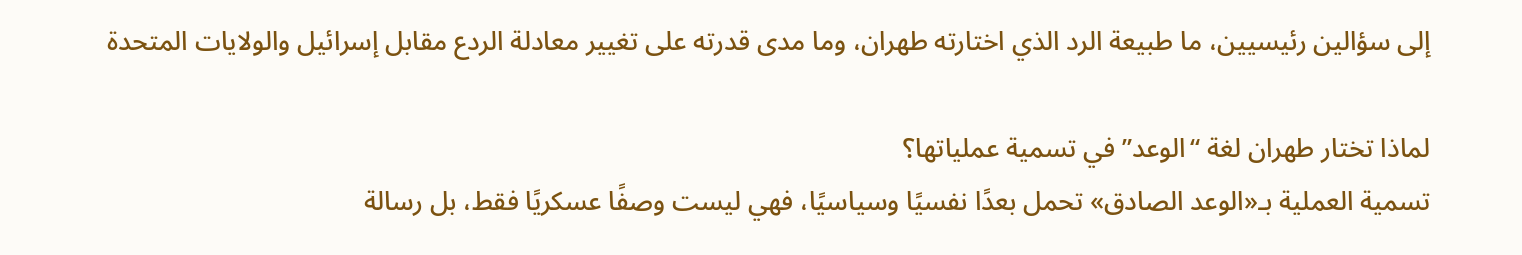إلى سؤالين رئيسيين، ما طبيعة الرد الذي اختارته طهران، وما مدى قدرته على تغيير معادلة الردع مقابل إسرائيل والولايات المتحدة

لماذا تختار طهران لغة “الوعد” في تسمية عملياتها؟
تسمية العملية بـ«الوعد الصادق» تحمل بعدًا نفسيًا وسياسيًا، فهي ليست وصفًا عسكريًا فقط، بل رسالة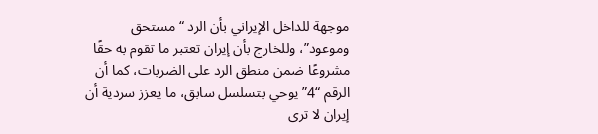موجهة للداخل الإيراني بأن الرد “مستحق وموعود”، وللخارج بأن إيران تعتبر ما تقوم به حقًا مشروعًا ضمن منطق الرد على الضربات، كما أن الرقم “4” يوحي بتسلسل سابق، ما يعزز سردية أن إيران لا ترى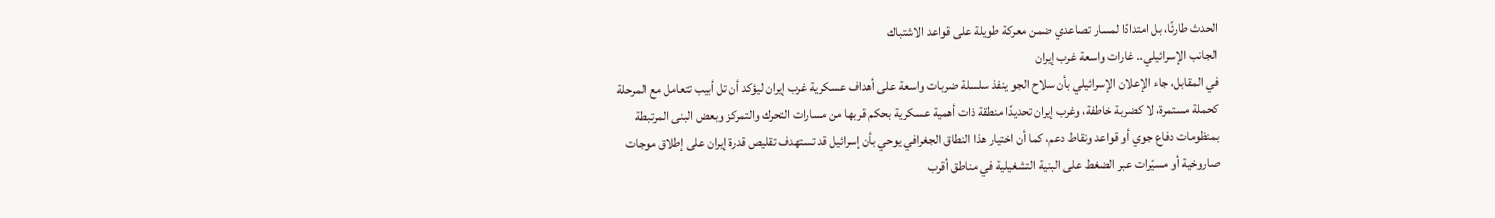الحدث طارئًا، بل امتدادًا لمسار تصاعدي ضمن معركة طويلة على قواعد الاشتباك
الجانب الإسرائيلي.. غارات واسعة غرب إيران
في المقابل، جاء الإعلان الإسرائيلي بأن سلاح الجو ينفذ سلسلة ضربات واسعة على أهداف عسكرية غرب إيران ليؤكد أن تل أبيب تتعامل مع المرحلة كحملة مستمرة، لا كضربة خاطفة، وغرب إيران تحديدًا منطقة ذات أهمية عسكرية بحكم قربها من مسارات التحرك والتمركز وبعض البنى المرتبطة بمنظومات دفاع جوي أو قواعد ونقاط دعم، كما أن اختيار هذا النطاق الجغرافي يوحي بأن إسرائيل قد تستهدف تقليص قدرة إيران على إطلاق موجات صاروخية أو مسيّرات عبر الضغط على البنية التشغيلية في مناطق أقرب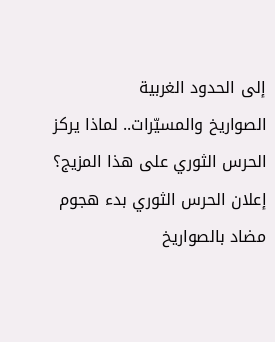إلى الحدود الغربية
الصواريخ والمسيّرات.. لماذا يركز الحرس الثوري على هذا المزيج؟
إعلان الحرس الثوري بدء هجوم مضاد بالصواريخ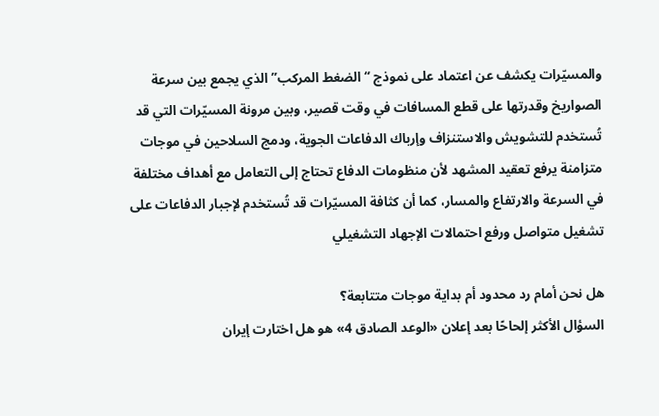والمسيّرات يكشف عن اعتماد على نموذج “الضغط المركب” الذي يجمع بين سرعة الصواريخ وقدرتها على قطع المسافات في وقت قصير، وبين مرونة المسيّرات التي قد تُستخدم للتشويش والاستنزاف وإرباك الدفاعات الجوية، ودمج السلاحين في موجات متزامنة يرفع تعقيد المشهد لأن منظومات الدفاع تحتاج إلى التعامل مع أهداف مختلفة في السرعة والارتفاع والمسار، كما أن كثافة المسيّرات قد تُستخدم لإجبار الدفاعات على تشغيل متواصل ورفع احتمالات الإجهاد التشغيلي

هل نحن أمام رد محدود أم بداية موجات متتابعة؟
السؤال الأكثر إلحاحًا بعد إعلان «الوعد الصادق 4» هو هل اختارت إيران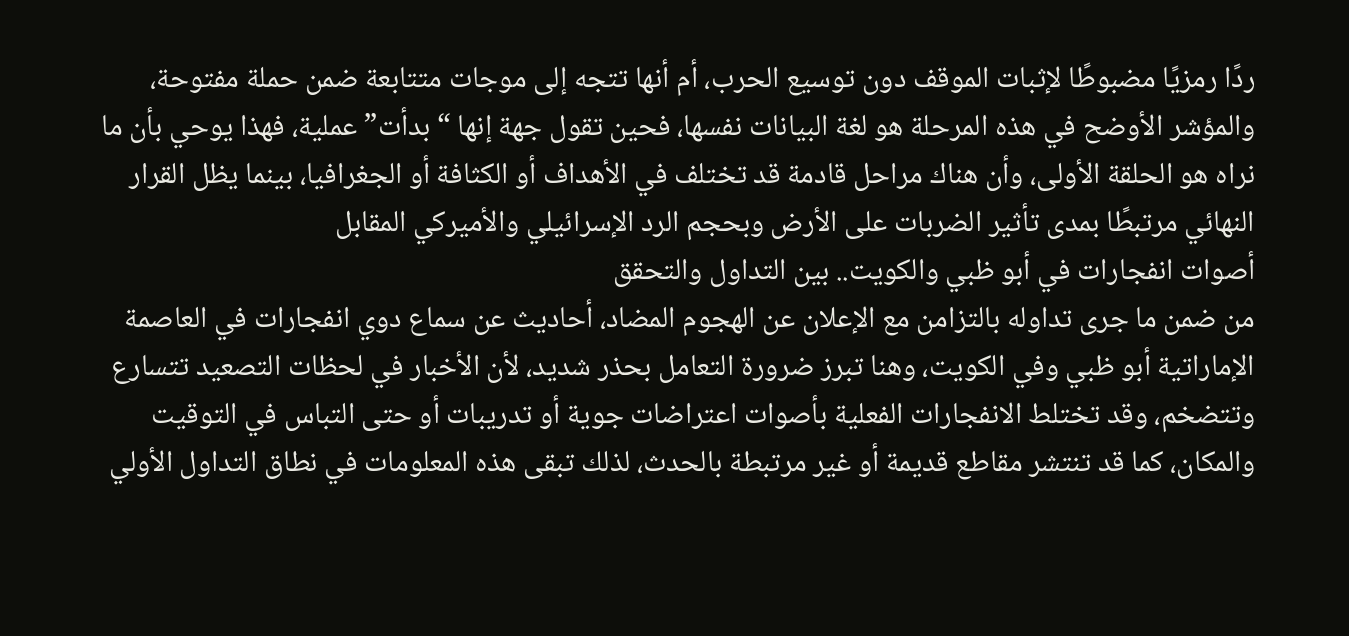ردًا رمزيًا مضبوطًا لإثبات الموقف دون توسيع الحرب، أم أنها تتجه إلى موجات متتابعة ضمن حملة مفتوحة، والمؤشر الأوضح في هذه المرحلة هو لغة البيانات نفسها، فحين تقول جهة إنها “بدأت” عملية، فهذا يوحي بأن ما نراه هو الحلقة الأولى، وأن هناك مراحل قادمة قد تختلف في الأهداف أو الكثافة أو الجغرافيا، بينما يظل القرار النهائي مرتبطًا بمدى تأثير الضربات على الأرض وبحجم الرد الإسرائيلي والأميركي المقابل
أصوات انفجارات في أبو ظبي والكويت.. بين التداول والتحقق
من ضمن ما جرى تداوله بالتزامن مع الإعلان عن الهجوم المضاد، أحاديث عن سماع دوي انفجارات في العاصمة الإماراتية أبو ظبي وفي الكويت، وهنا تبرز ضرورة التعامل بحذر شديد، لأن الأخبار في لحظات التصعيد تتسارع وتتضخم، وقد تختلط الانفجارات الفعلية بأصوات اعتراضات جوية أو تدريبات أو حتى التباس في التوقيت والمكان، كما قد تنتشر مقاطع قديمة أو غير مرتبطة بالحدث، لذلك تبقى هذه المعلومات في نطاق التداول الأولي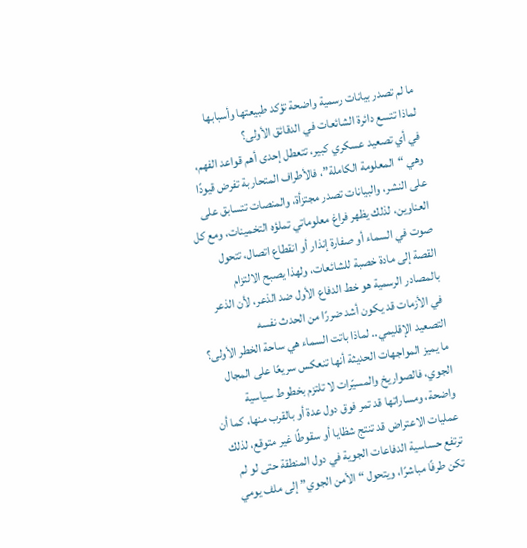ما لم تصدر بيانات رسمية واضحة تؤكد طبيعتها وأسبابها
لماذا تتسع دائرة الشائعات في الدقائق الأولى؟
في أي تصعيد عسكري كبير، تتعطل إحدى أهم قواعد الفهم، وهي “المعلومة الكاملة”، فالأطراف المتحاربة تفرض قيودًا على النشر، والبيانات تصدر مجتزأة، والمنصات تتسابق على العناوين، لذلك يظهر فراغ معلوماتي تملؤه التخمينات، ومع كل صوت في السماء أو صفارة إنذار أو انقطاع اتصال، تتحول القصة إلى مادة خصبة للشائعات، ولهذا يصبح الالتزام بالمصادر الرسمية هو خط الدفاع الأول ضد الذعر، لأن الذعر في الأزمات قد يكون أشد ضررًا من الحدث نفسه
التصعيد الإقليمي.. لماذا باتت السماء هي ساحة الخطر الأولى؟
ما يميز المواجهات الحديثة أنها تنعكس سريعًا على المجال الجوي، فالصواريخ والمسيّرات لا تلتزم بخطوط سياسية واضحة، ومساراتها قد تمر فوق دول عدة أو بالقرب منها، كما أن عمليات الاعتراض قد تنتج شظايا أو سقوطًا غير متوقع، لذلك ترتفع حساسية الدفاعات الجوية في دول المنطقة حتى لو لم تكن طرفًا مباشرًا، ويتحول “الأمن الجوي” إلى ملف يومي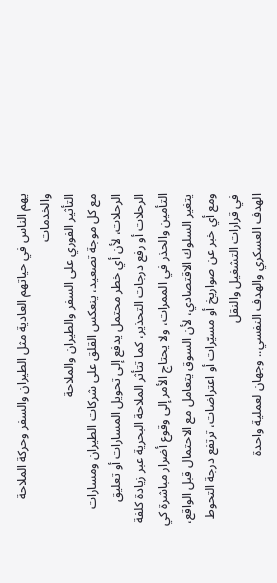يهم الناس في حياتهم العادية مثل الطيران والسفر وحركة الملاحة والخدمات
التأثير الفوري على السفر والطيران والملاحة
مع كل موجة تصعيد، ينعكس القلق على شركات الطيران ومسارات الرحلات، لأن أي خطر محتمل يدفع إلى تحويل المسارات أو تعليق الرحلات أو رفع درجات التحذير، كما تتأثر الملاحة البحرية عبر زيادة كلفة التأمين والحذر في الممرات، ولا يحتاج الأمر إلى وقوع أضرار مباشرة كي يتغير السلوك الاقتصادي، لأن السوق يتعامل مع الاحتمال قبل الواقع، ومع أي خبر عن صواريخ أو مسيّرات أو اعتراضات، ترتفع درجة التحوط في قرارات التشغيل والنقل
الهدف العسكري والهدف النفسي.. وجهان لعملية واحدة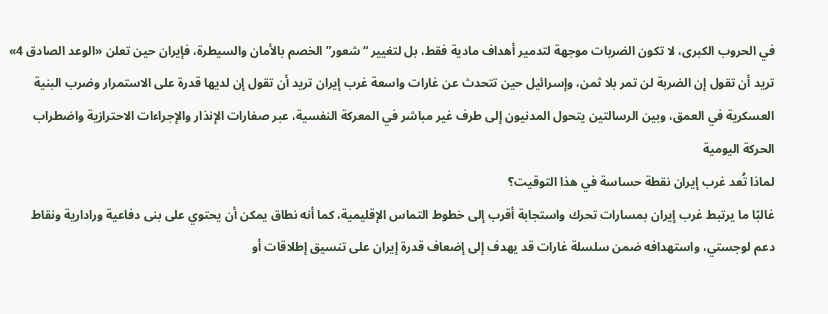في الحروب الكبرى، لا تكون الضربات موجهة لتدمير أهداف مادية فقط، بل لتغيير “شعور” الخصم بالأمان والسيطرة، فإيران حين تعلن «الوعد الصادق 4» تريد أن تقول إن الضربة لن تمر بلا ثمن، وإسرائيل حين تتحدث عن غارات واسعة غرب إيران تريد أن تقول إن لديها قدرة على الاستمرار وضرب البنية العسكرية في العمق، وبين الرسالتين يتحول المدنيون إلى طرف غير مباشر في المعركة النفسية، عبر صفارات الإنذار والإجراءات الاحترازية واضطراب الحركة اليومية
لماذا تُعد غرب إيران نقطة حساسة في هذا التوقيت؟
غالبًا ما يرتبط غرب إيران بمسارات تحرك واستجابة أقرب إلى خطوط التماس الإقليمية، كما أنه نطاق يمكن أن يحتوي على بنى دفاعية ورادارية ونقاط دعم لوجستي، واستهدافه ضمن سلسلة غارات قد يهدف إلى إضعاف قدرة إيران على تنسيق إطلاقات أو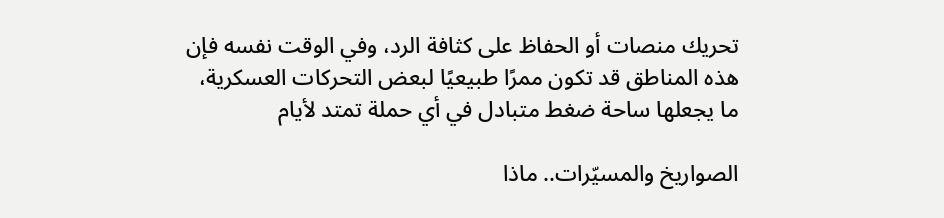تحريك منصات أو الحفاظ على كثافة الرد، وفي الوقت نفسه فإن هذه المناطق قد تكون ممرًا طبيعيًا لبعض التحركات العسكرية، ما يجعلها ساحة ضغط متبادل في أي حملة تمتد لأيام

الصواريخ والمسيّرات.. ماذا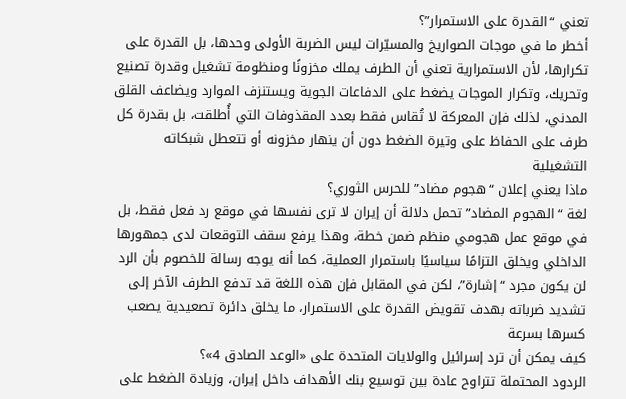تعني “القدرة على الاستمرار”؟
أخطر ما في موجات الصواريخ والمسيّرات ليس الضربة الأولى وحدها، بل القدرة على تكرارها، لأن الاستمرارية تعني أن الطرف يملك مخزونًا ومنظومة تشغيل وقدرة تصنيع وتحريك، وتكرار الموجات يضغط على الدفاعات الجوية ويستنزف الموارد ويضاعف القلق المدني، لذلك فإن المعركة لا تُقاس فقط بعدد المقذوفات التي أُطلقت، بل بقدرة كل طرف على الحفاظ على وتيرة الضغط دون أن ينهار مخزونه أو تتعطل شبكاته التشغيلية
ماذا يعني إعلان “هجوم مضاد” للحرس الثوري؟
لغة “الهجوم المضاد” تحمل دلالة أن إيران لا ترى نفسها في موقع رد فعل فقط، بل في موقع عمل هجومي منظم ضمن خطة، وهذا يرفع سقف التوقعات لدى جمهورها الداخلي ويخلق التزامًا سياسيًا باستمرار العملية، كما أنه يوجه رسالة للخصوم بأن الرد لن يكون مجرد “إشارة”، لكن في المقابل فإن هذه اللغة قد تدفع الطرف الآخر إلى تشديد ضرباته بهدف تقويض القدرة على الاستمرار، ما يخلق دائرة تصعيدية يصعب كسرها بسرعة
كيف يمكن أن ترد إسرائيل والولايات المتحدة على «الوعد الصادق 4»؟
الردود المحتملة تتراوح عادة بين توسيع بنك الأهداف داخل إيران، وزيادة الضغط على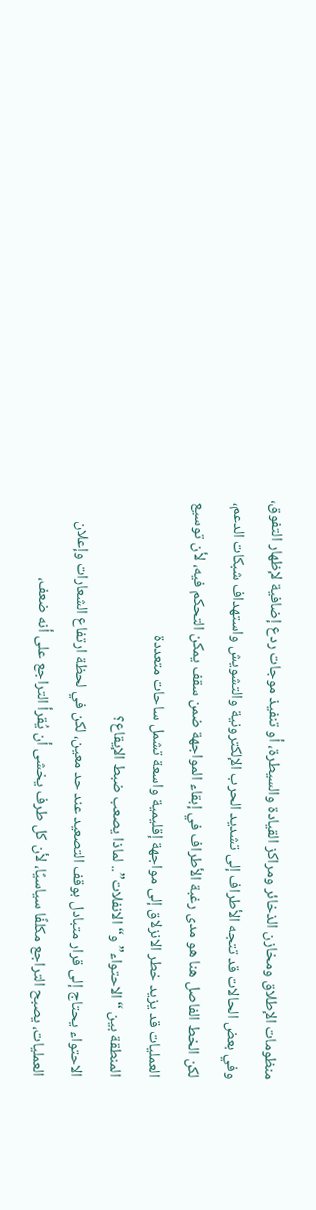منظومات الإطلاق ومخازن الذخائر ومراكز القيادة والسيطرة، أو تنفيذ موجات ردع إضافية لإظهار التفوق، وفي بعض الحالات قد تتجه الأطراف إلى تشديد الحرب الإلكترونية والتشويش واستهداف شبكات الدعم، لكن الخط الفاصل هنا هو مدى رغبة الأطراف في إبقاء المواجهة ضمن سقف يمكن التحكم فيه، لأن توسيع العمليات قد يزيد خطر الانزلاق إلى مواجهة إقليمية واسعة تشمل ساحات متعددة
المنطقة بين “الاحتواء” و“الانفلات”.. لماذا يصعب ضبط الإيقاع؟
الاحتواء يحتاج إلى قرار متبادل بوقف التصعيد عند حد معين، لكن في لحظة ارتفاع الشعارات وإعلان العمليات، يصبح التراجع مكلفًا سياسيًا، لأن كل طرف يخشى أن يُقرأ التراجع على أنه ضعف،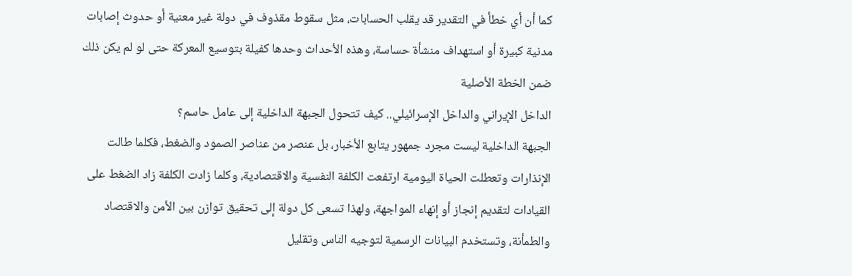كما أن أي خطأ في التقدير قد يقلب الحسابات، مثل سقوط مقذوف في دولة غير معنية أو حدوث إصابات مدنية كبيرة أو استهداف منشأة حساسة، وهذه الأحداث وحدها كفيلة بتوسيع المعركة حتى لو لم يكن ذلك ضمن الخطة الأصلية
الداخل الإيراني والداخل الإسرائيلي.. كيف تتحول الجبهة الداخلية إلى عامل حاسم؟
الجبهة الداخلية ليست مجرد جمهور يتابع الأخبار، بل عنصر من عناصر الصمود والضغط، فكلما طالت الإنذارات وتعطلت الحياة اليومية ارتفعت الكلفة النفسية والاقتصادية، وكلما زادت الكلفة زاد الضغط على القيادات لتقديم إنجاز أو إنهاء المواجهة، ولهذا تسعى كل دولة إلى تحقيق توازن بين الأمن والاقتصاد والطمأنة، وتستخدم البيانات الرسمية لتوجيه الناس وتقليل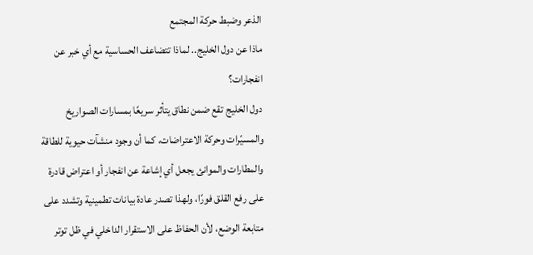الذعر وضبط حركة المجتمع
ماذا عن دول الخليج.. لماذا تتضاعف الحساسية مع أي خبر عن انفجارات؟
دول الخليج تقع ضمن نطاق يتأثر سريعًا بمسارات الصواريخ والمسيّرات وحركة الاعتراضات، كما أن وجود منشآت حيوية للطاقة والمطارات والموانئ يجعل أي إشاعة عن انفجار أو اعتراض قادرة على رفع القلق فورًا، ولهذا تصدر عادة بيانات تطمينية وتشدد على متابعة الوضع، لأن الحفاظ على الاستقرار الداخلي في ظل توتر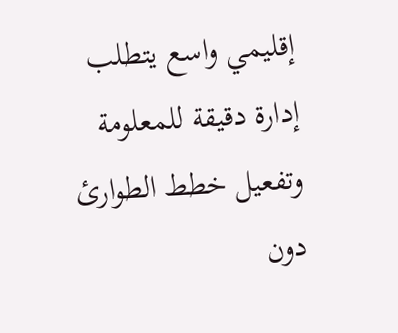إقليمي واسع يتطلب إدارة دقيقة للمعلومة وتفعيل خطط الطوارئ دون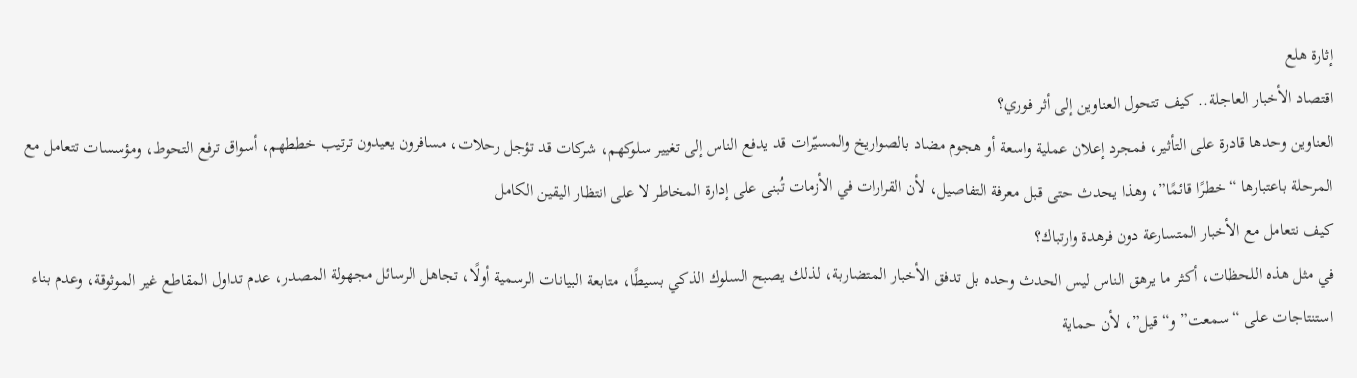إثارة هلع
اقتصاد الأخبار العاجلة.. كيف تتحول العناوين إلى أثر فوري؟
العناوين وحدها قادرة على التأثير، فمجرد إعلان عملية واسعة أو هجوم مضاد بالصواريخ والمسيّرات قد يدفع الناس إلى تغيير سلوكهم، شركات قد تؤجل رحلات، مسافرون يعيدون ترتيب خططهم، أسواق ترفع التحوط، ومؤسسات تتعامل مع المرحلة باعتبارها “خطرًا قائمًا”، وهذا يحدث حتى قبل معرفة التفاصيل، لأن القرارات في الأزمات تُبنى على إدارة المخاطر لا على انتظار اليقين الكامل
كيف نتعامل مع الأخبار المتسارعة دون فرهدة وارتباك؟
في مثل هذه اللحظات، أكثر ما يرهق الناس ليس الحدث وحده بل تدفق الأخبار المتضاربة، لذلك يصبح السلوك الذكي بسيطًا، متابعة البيانات الرسمية أولًا، تجاهل الرسائل مجهولة المصدر، عدم تداول المقاطع غير الموثوقة، وعدم بناء استنتاجات على “سمعت” و“قيل”، لأن حماية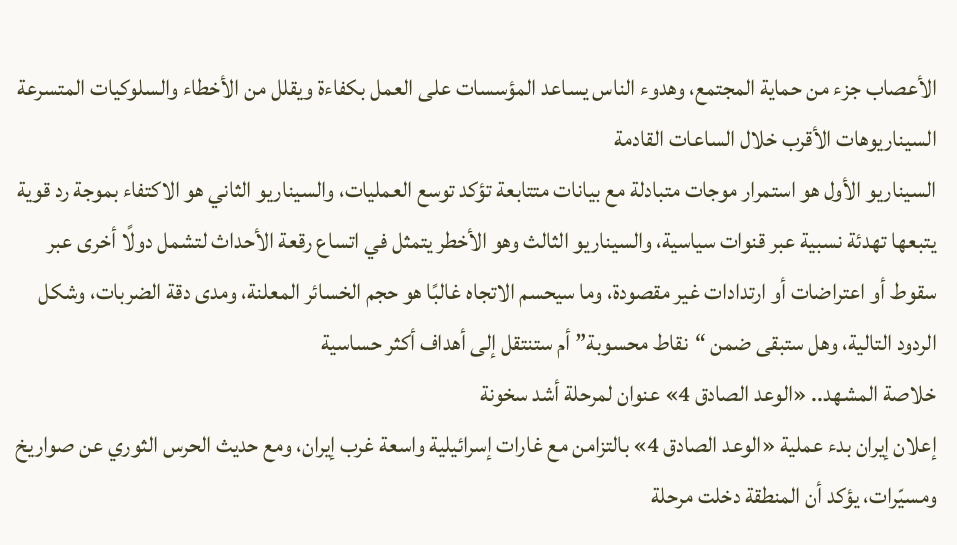الأعصاب جزء من حماية المجتمع، وهدوء الناس يساعد المؤسسات على العمل بكفاءة ويقلل من الأخطاء والسلوكيات المتسرعة
السيناريوهات الأقرب خلال الساعات القادمة
السيناريو الأول هو استمرار موجات متبادلة مع بيانات متتابعة تؤكد توسع العمليات، والسيناريو الثاني هو الاكتفاء بموجة رد قوية يتبعها تهدئة نسبية عبر قنوات سياسية، والسيناريو الثالث وهو الأخطر يتمثل في اتساع رقعة الأحداث لتشمل دولًا أخرى عبر سقوط أو اعتراضات أو ارتدادات غير مقصودة، وما سيحسم الاتجاه غالبًا هو حجم الخسائر المعلنة، ومدى دقة الضربات، وشكل الردود التالية، وهل ستبقى ضمن “نقاط محسوبة” أم ستنتقل إلى أهداف أكثر حساسية
خلاصة المشهد.. «الوعد الصادق 4» عنوان لمرحلة أشد سخونة
إعلان إيران بدء عملية «الوعد الصادق 4» بالتزامن مع غارات إسرائيلية واسعة غرب إيران، ومع حديث الحرس الثوري عن صواريخ ومسيّرات، يؤكد أن المنطقة دخلت مرحلة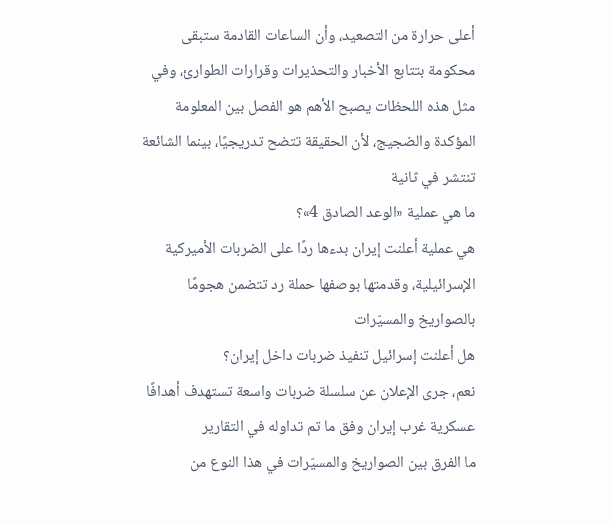أعلى حرارة من التصعيد، وأن الساعات القادمة ستبقى محكومة بتتابع الأخبار والتحذيرات وقرارات الطوارئ، وفي مثل هذه اللحظات يصبح الأهم هو الفصل بين المعلومة المؤكدة والضجيج، لأن الحقيقة تتضح تدريجيًا، بينما الشائعة تنتشر في ثانية
ما هي عملية «الوعد الصادق 4»؟
هي عملية أعلنت إيران بدءها ردًا على الضربات الأميركية الإسرائيلية، وقدمتها بوصفها حملة رد تتضمن هجومًا بالصواريخ والمسيّرات
هل أعلنت إسرائيل تنفيذ ضربات داخل إيران؟
نعم، جرى الإعلان عن سلسلة ضربات واسعة تستهدف أهدافًا عسكرية غرب إيران وفق ما تم تداوله في التقارير
ما الفرق بين الصواريخ والمسيّرات في هذا النوع من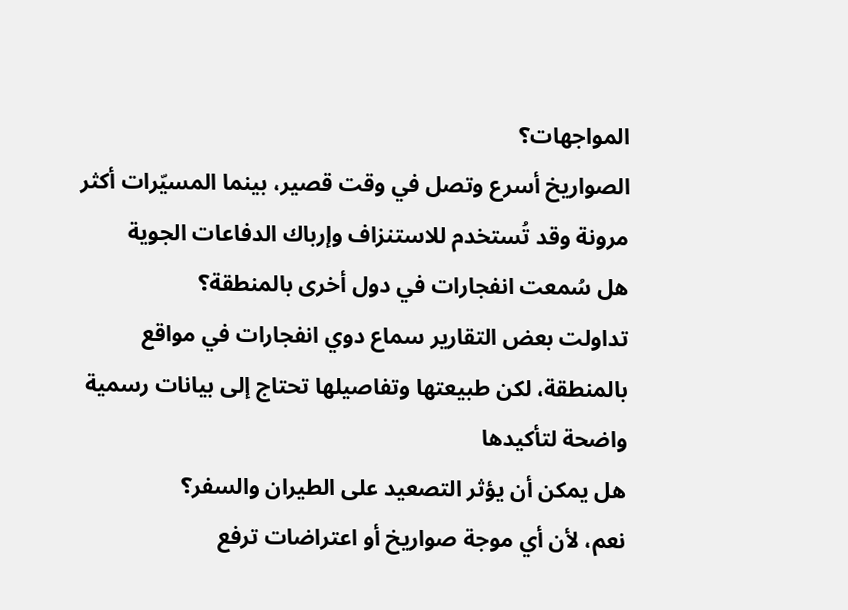المواجهات؟
الصواريخ أسرع وتصل في وقت قصير، بينما المسيّرات أكثر مرونة وقد تُستخدم للاستنزاف وإرباك الدفاعات الجوية
هل سُمعت انفجارات في دول أخرى بالمنطقة؟
تداولت بعض التقارير سماع دوي انفجارات في مواقع بالمنطقة، لكن طبيعتها وتفاصيلها تحتاج إلى بيانات رسمية واضحة لتأكيدها
هل يمكن أن يؤثر التصعيد على الطيران والسفر؟
نعم، لأن أي موجة صواريخ أو اعتراضات ترفع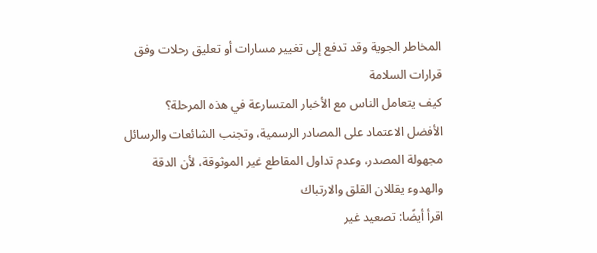المخاطر الجوية وقد تدفع إلى تغيير مسارات أو تعليق رحلات وفق قرارات السلامة
كيف يتعامل الناس مع الأخبار المتسارعة في هذه المرحلة؟
الأفضل الاعتماد على المصادر الرسمية، وتجنب الشائعات والرسائل مجهولة المصدر، وعدم تداول المقاطع غير الموثوقة، لأن الدقة والهدوء يقللان القلق والارتباك
اقرأ أيضًا: تصعيد غير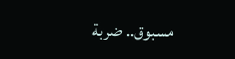مسبوق.. ضربة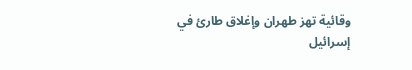وقائية تهز طهران وإغلاق طارئ في إسرائيل